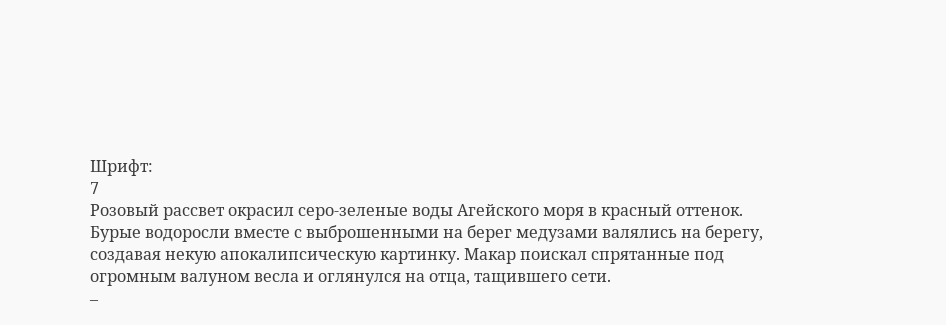Шрифт:
7
Розовый рассвет окрасил серо-зеленые воды Агейского моря в красный оттенок. Бурые водоросли вместе с выброшенными на берег медузами валялись на берегу, создавая некую апокалипсическую картинку. Макар поискал спрятанные под огромным валуном весла и оглянулся на отца, тащившего сети.
–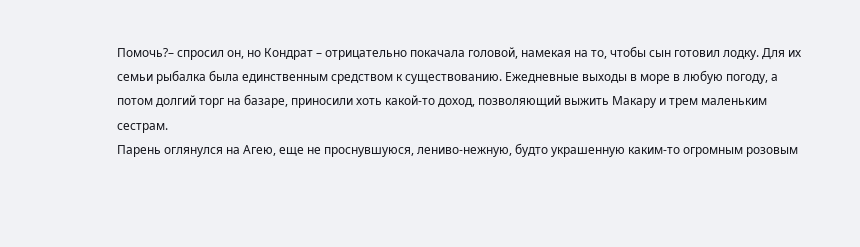Помочь?– спросил он, но Кондрат – отрицательно покачала головой, намекая на то, чтобы сын готовил лодку. Для их семьи рыбалка была единственным средством к существованию. Ежедневные выходы в море в любую погоду, а потом долгий торг на базаре, приносили хоть какой-то доход, позволяющий выжить Макару и трем маленьким сестрам.
Парень оглянулся на Агею, еще не проснувшуюся, лениво-нежную, будто украшенную каким-то огромным розовым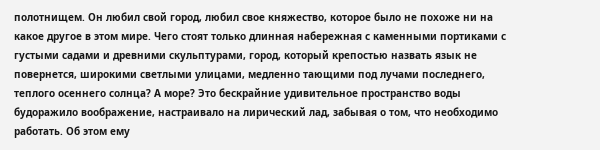полотнищем. Он любил свой город, любил свое княжество, которое было не похоже ни на какое другое в этом мире. Чего стоят только длинная набережная с каменными портиками с густыми садами и древними скульптурами, город, который крепостью назвать язык не повернется, широкими светлыми улицами, медленно тающими под лучами последнего, теплого осеннего солнца? А море? Это бескрайние удивительное пространство воды будоражило воображение, настраивало на лирический лад, забывая о том, что необходимо работать. Об этом ему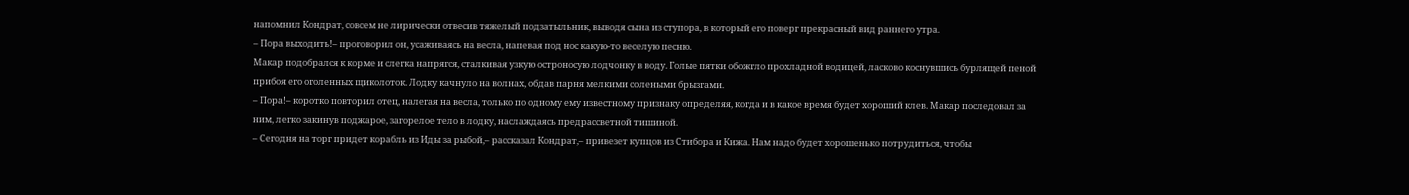напомнил Кондрат, совсем не лирически отвесив тяжелый подзатыльник, выводя сына из ступора, в который его поверг прекрасный вид раннего утра.
– Пора выходить!– проговорил он, усаживаясь на весла, напевая под нос какую-то веселую песню.
Макар подобрался к корме и слегка напрягся, сталкивая узкую остроносую лодчонку в воду. Голые пятки обожгло прохладной водицей, ласково коснувшись бурлящей пеной прибоя его оголенных щиколоток. Лодку качнуло на волнах, обдав парня мелкими солеными брызгами.
– Пора!– коротко повторил отец, налегая на весла, только по одному ему известному признаку определяя, когда и в какое время будет хороший клев. Макар последовал за ним, легко закинув поджарое, загорелое тело в лодку, наслаждаясь предрассветной тишиной.
– Сегодня на торг придет корабль из Иды за рыбой,– рассказал Кондрат,– привезет купцов из Стибора и Кижа. Нам надо будет хорошенько потрудиться, чтобы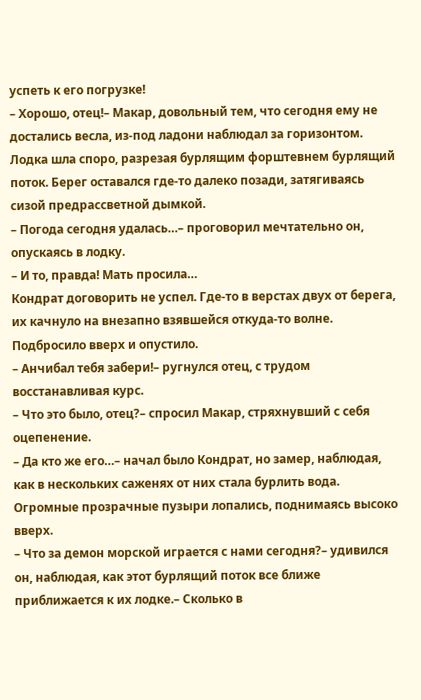успеть к его погрузке!
– Хорошо, отец!– Макар, довольный тем, что сегодня ему не достались весла, из-под ладони наблюдал за горизонтом. Лодка шла споро, разрезая бурлящим форштевнем бурлящий поток. Берег оставался где-то далеко позади, затягиваясь сизой предрассветной дымкой.
– Погода сегодня удалась…– проговорил мечтательно он, опускаясь в лодку.
– И то, правда! Мать просила…
Кондрат договорить не успел. Где-то в верстах двух от берега, их качнуло на внезапно взявшейся откуда-то волне. Подбросило вверх и опустило.
– Анчибал тебя забери!– ругнулся отец, с трудом восстанавливая курс.
– Что это было, отец?– спросил Макар, стряхнувший с себя оцепенение.
– Да кто же его…– начал было Кондрат, но замер, наблюдая, как в нескольких саженях от них стала бурлить вода. Огромные прозрачные пузыри лопались, поднимаясь высоко вверх.
– Что за демон морской играется с нами сегодня?– удивился он, наблюдая, как этот бурлящий поток все ближе приближается к их лодке.– Сколько в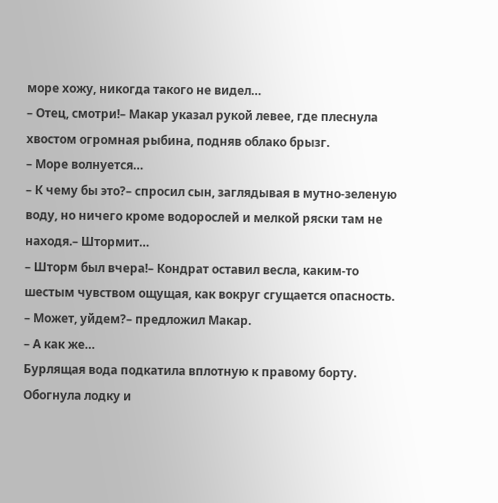море хожу, никогда такого не видел…
– Отец, смотри!– Макар указал рукой левее, где плеснула хвостом огромная рыбина, подняв облако брызг.
– Море волнуется…
– К чему бы это?– спросил сын, заглядывая в мутно-зеленую воду, но ничего кроме водорослей и мелкой ряски там не находя.– Штормит…
– Шторм был вчера!– Кондрат оставил весла, каким-то шестым чувством ощущая, как вокруг сгущается опасность.
– Может, уйдем?– предложил Макар.
– А как же…
Бурлящая вода подкатила вплотную к правому борту. Обогнула лодку и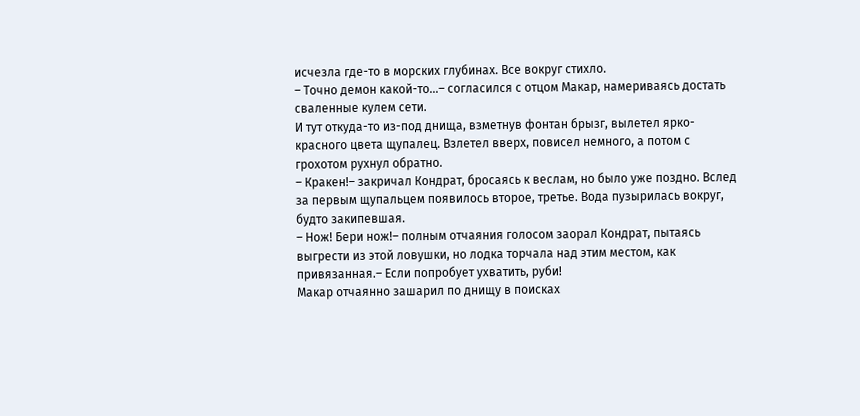исчезла где-то в морских глубинах. Все вокруг стихло.
– Точно демон какой-то…– согласился с отцом Макар, намериваясь достать сваленные кулем сети.
И тут откуда-то из-под днища, взметнув фонтан брызг, вылетел ярко-красного цвета щупалец. Взлетел вверх, повисел немного, а потом с грохотом рухнул обратно.
– Кракен!– закричал Кондрат, бросаясь к веслам, но было уже поздно. Вслед за первым щупальцем появилось второе, третье. Вода пузырилась вокруг, будто закипевшая.
– Нож! Бери нож!– полным отчаяния голосом заорал Кондрат, пытаясь выгрести из этой ловушки, но лодка торчала над этим местом, как привязанная.– Если попробует ухватить, руби!
Макар отчаянно зашарил по днищу в поисках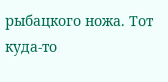рыбацкого ножа. Тот куда-то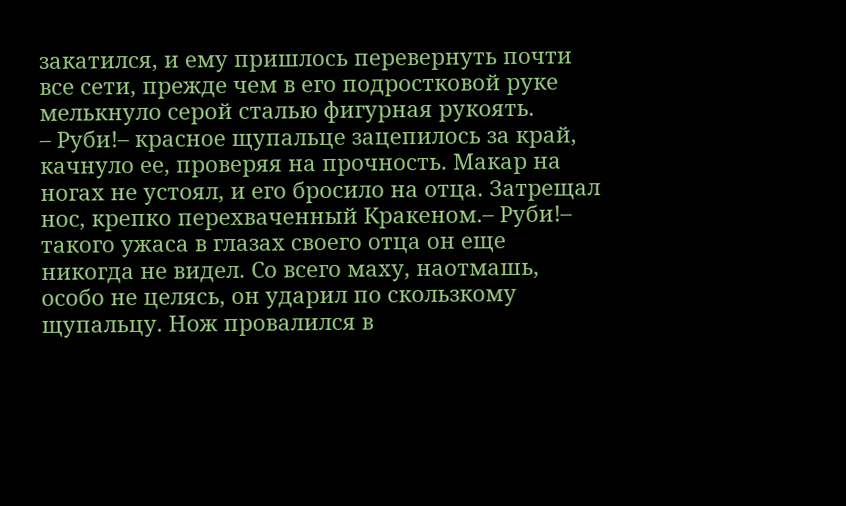закатился, и ему пришлось перевернуть почти все сети, прежде чем в его подростковой руке мелькнуло серой сталью фигурная рукоять.
– Руби!– красное щупальце зацепилось за край, качнуло ее, проверяя на прочность. Макар на ногах не устоял, и его бросило на отца. Затрещал нос, крепко перехваченный Кракеном.– Руби!– такого ужаса в глазах своего отца он еще никогда не видел. Со всего маху, наотмашь, особо не целясь, он ударил по скользкому щупальцу. Нож провалился в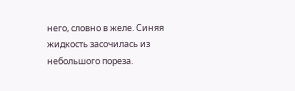него, словно в желе. Синяя жидкость засочилась из небольшого пореза.